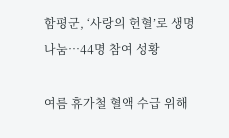함평군, ‘사랑의 헌혈’로 생명 나눔…44명 참여 성황

여름 휴가철 혈액 수급 위해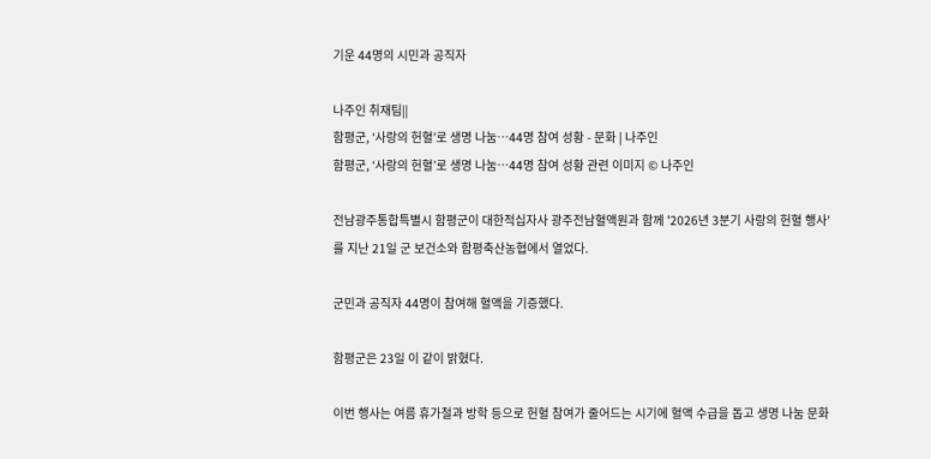기운 44명의 시민과 공직자

나주인 취재팀||
함평군, ‘사랑의 헌혈’로 생명 나눔…44명 참여 성황 - 문화 | 나주인
함평군, ‘사랑의 헌혈’로 생명 나눔…44명 참여 성황 관련 이미지 © 나주인

전남광주통합특별시 함평군이 대한적십자사 광주전남혈액원과 함께 '2026년 3분기 사랑의 헌혈 행사'를 지난 21일 군 보건소와 함평축산농협에서 열었다.

군민과 공직자 44명이 참여해 혈액을 기증했다.

함평군은 23일 이 같이 밝혔다.

이번 행사는 여름 휴가철과 방학 등으로 헌혈 참여가 줄어드는 시기에 혈액 수급을 돕고 생명 나눔 문화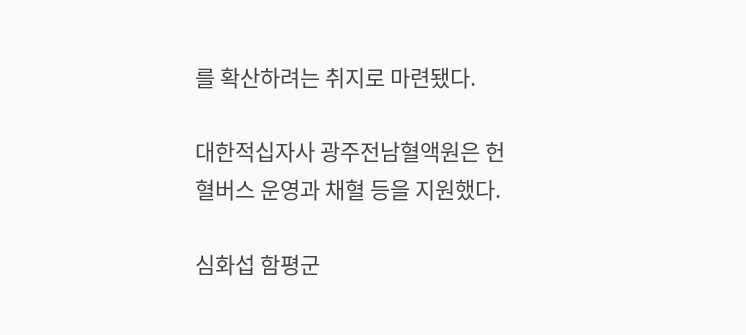를 확산하려는 취지로 마련됐다.

대한적십자사 광주전남혈액원은 헌혈버스 운영과 채혈 등을 지원했다.

심화섭 함평군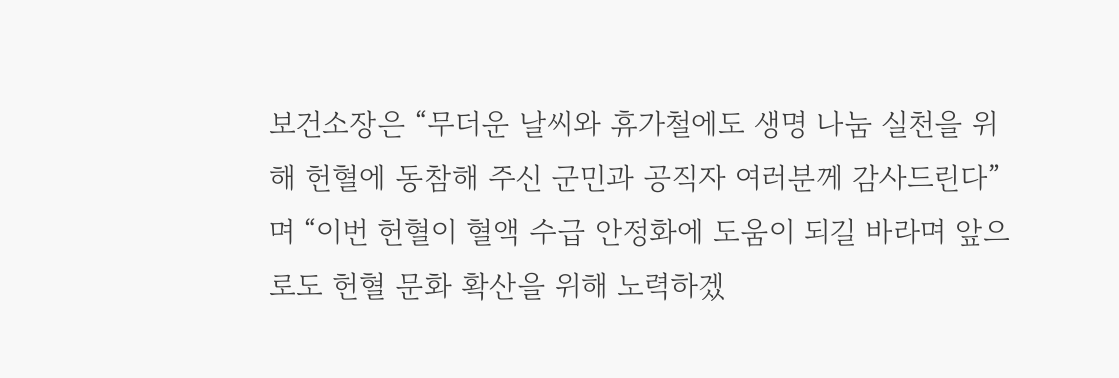보건소장은 “무더운 날씨와 휴가철에도 생명 나눔 실천을 위해 헌혈에 동참해 주신 군민과 공직자 여러분께 감사드린다”며 “이번 헌혈이 혈액 수급 안정화에 도움이 되길 바라며 앞으로도 헌혈 문화 확산을 위해 노력하겠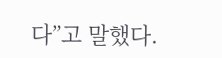다”고 말했다.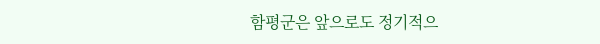함평군은 앞으로도 정기적으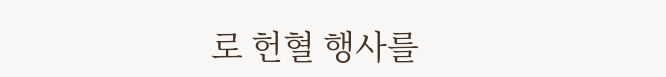로 헌혈 행사를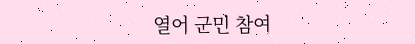열어 군민 참여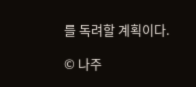를 독려할 계획이다.

© 나주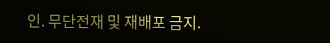인. 무단전재 및 재배포 금지.